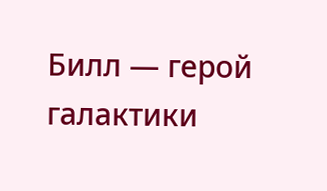Билл — герой галактики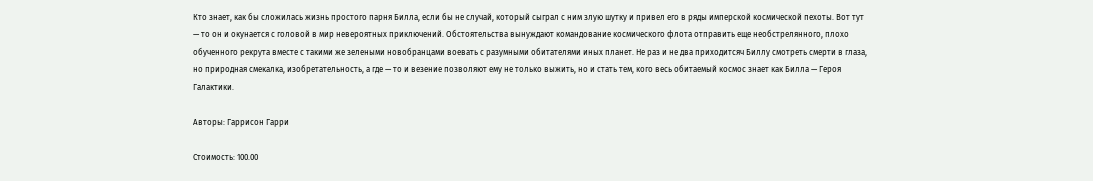Кто знает, как бы сложилась жизнь простого парня Билла, если бы не случай, который сыграл с ним злую шутку и привел его в ряды имперской космической пехоты. Вот тут — то он и окунается с головой в мир невероятных приключений. Обстоятельства вынуждают командование космического флота отправить еще необстрелянного, плохо обученного рекрута вместе с такими же зелеными новобранцами воевать с разумными обитателями иных планет. Не раз и не два приходитсяч Биллу смотреть смерти в глаза, но природная смекалка, изобретательность, а где — то и везение позволяют ему не только выжить, но и стать тем, кого весь обитаемый космос знает как Билла — Героя Галактики.

Авторы: Гаррисон Гарри

Стоимость: 100.00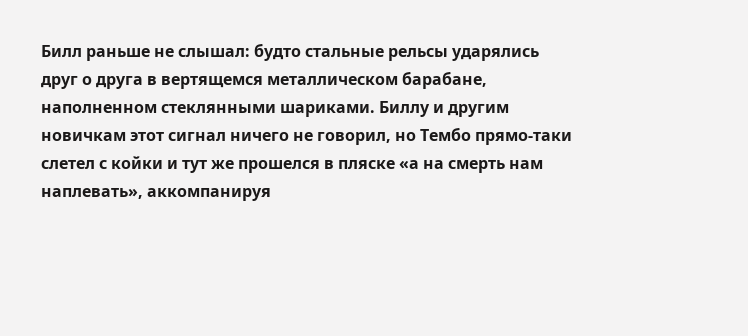Билл раньше не слышал: будто стальные рельсы ударялись друг о друга в вертящемся металлическом барабане, наполненном стеклянными шариками. Биллу и другим новичкам этот сигнал ничего не говорил, но Тембо прямо-таки слетел с койки и тут же прошелся в пляске «а на смерть нам наплевать», аккомпанируя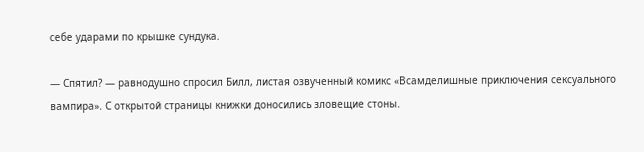себе ударами по крышке сундука.

— Спятил? — равнодушно спросил Билл, листая озвученный комикс «Всамделишные приключения сексуального вампира». С открытой страницы книжки доносились зловещие стоны.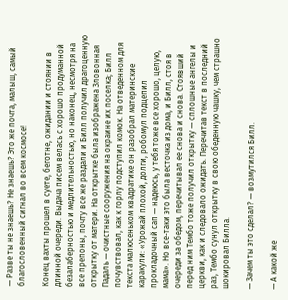— Разве ты не знаешь? Не знаешь? Это же почта, малыш, самый благословенный сигнал во всем космосе!

Конец вахты прошел в суете, беготне, ожидании и стоянии в длинной очереди. Выдача писем велась с хорошо продуманной безалаберностью и медлительностью, но наконец, несмотря на все препоны, почту все же раздали и Билл получил драгоценную открытку от матери. На открытке была изображена Зловонная Падаль — очистные сооружения на окраине их поселка; Билл почувствовал, как к горлу подступил комок. На отведенном для текста малюсеньком квадратике он разобрал материнские каракули: «Урожай плохой, долги, робомул подцепил прокладочный сап — надеюсь, у тебя тоже все хорошо, целую, мама». Но все-таки это была весточка из дома, и Билл, стоя в очереди за обедом, перечитывал ее снова и снова. Стоявший перед ним Тембо тоже получил открытку — сплошные ангелы и церкви, как и следовало ожидать. Перечитав текст в последний раз, Тембо сунул открытку в свою обеденную чашку, чем страшно шокировал Билла.

— Зачем ты это сделал? — возмутился Билл.

— А какой же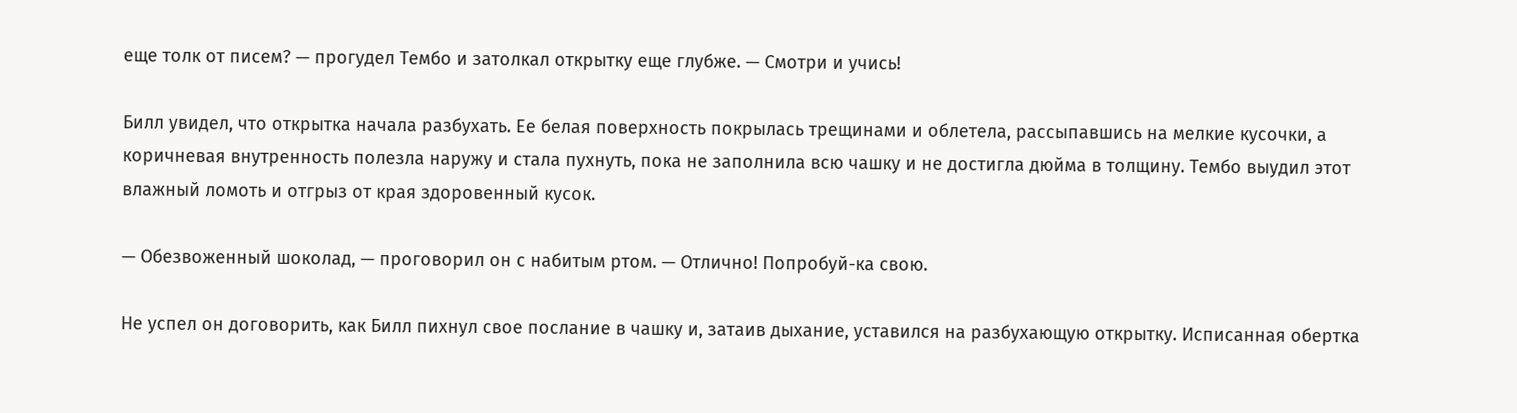еще толк от писем? — прогудел Тембо и затолкал открытку еще глубже. — Смотри и учись!

Билл увидел, что открытка начала разбухать. Ее белая поверхность покрылась трещинами и облетела, рассыпавшись на мелкие кусочки, а коричневая внутренность полезла наружу и стала пухнуть, пока не заполнила всю чашку и не достигла дюйма в толщину. Тембо выудил этот влажный ломоть и отгрыз от края здоровенный кусок.

— Обезвоженный шоколад, — проговорил он с набитым ртом. — Отлично! Попробуй-ка свою.

Не успел он договорить, как Билл пихнул свое послание в чашку и, затаив дыхание, уставился на разбухающую открытку. Исписанная обертка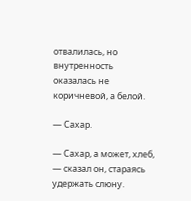отвалилась, но внутренность оказалась не коричневой, а белой.

— Сахар.

— Сахар, а может, хлеб, — сказал он, стараясь удержать слюну.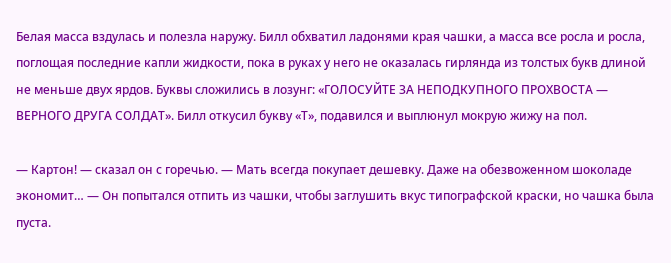Белая масса вздулась и полезла наружу. Билл обхватил ладонями края чашки, а масса все росла и росла, поглощая последние капли жидкости, пока в руках у него не оказалась гирлянда из толстых букв длиной не меньше двух ярдов. Буквы сложились в лозунг: «ГОЛОСУЙТЕ ЗА НЕПОДКУПНОГО ПРОХВОСТА — ВЕРНОГО ДРУГА СОЛДАТ». Билл откусил букву «Т», подавился и выплюнул мокрую жижу на пол.

— Картон! — сказал он с горечью. — Мать всегда покупает дешевку. Даже на обезвоженном шоколаде экономит… — Он попытался отпить из чашки, чтобы заглушить вкус типографской краски, но чашка была пуста.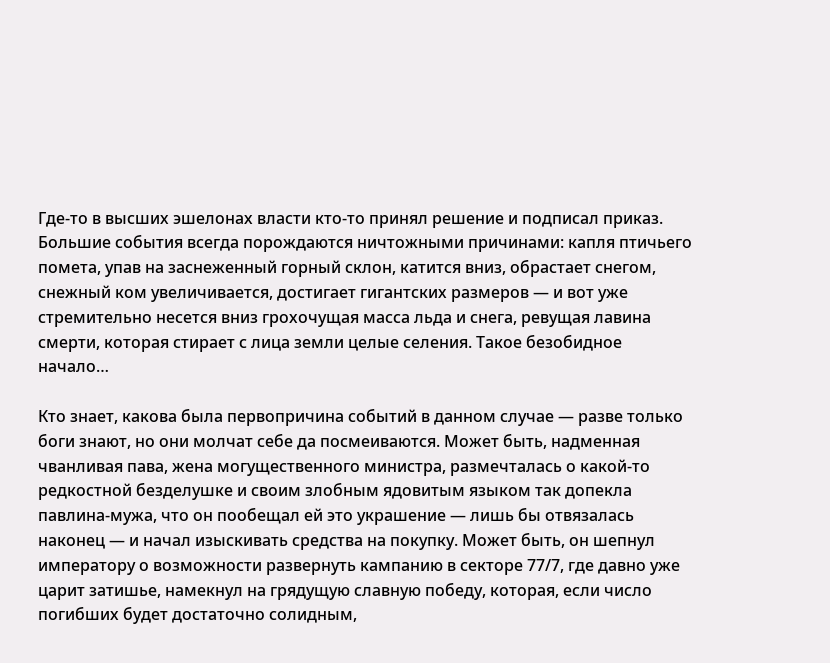Где-то в высших эшелонах власти кто-то принял решение и подписал приказ. Большие события всегда порождаются ничтожными причинами: капля птичьего помета, упав на заснеженный горный склон, катится вниз, обрастает снегом, снежный ком увеличивается, достигает гигантских размеров — и вот уже стремительно несется вниз грохочущая масса льда и снега, ревущая лавина смерти, которая стирает с лица земли целые селения. Такое безобидное начало…

Кто знает, какова была первопричина событий в данном случае — разве только боги знают, но они молчат себе да посмеиваются. Может быть, надменная чванливая пава, жена могущественного министра, размечталась о какой-то редкостной безделушке и своим злобным ядовитым языком так допекла павлина-мужа, что он пообещал ей это украшение — лишь бы отвязалась наконец — и начал изыскивать средства на покупку. Может быть, он шепнул императору о возможности развернуть кампанию в секторе 77/7, где давно уже царит затишье, намекнул на грядущую славную победу, которая, если число погибших будет достаточно солидным,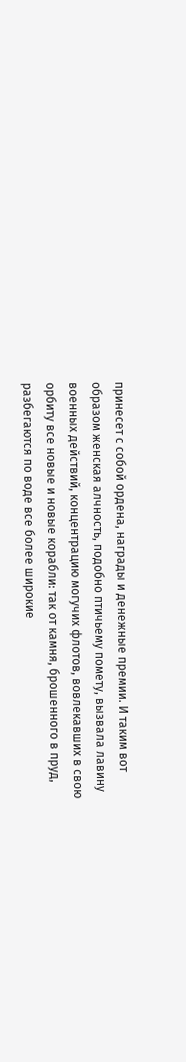принесет с собой ордена, награды и денежные премии. И таким вот образом женская алчность, подобно птичьему помету, вызвала лавину военных действий, концентрацию могучих флотов, вовлекавших в свою орбиту все новые и новые корабли: так от камня, брошенного в пруд, разбегаются по воде все более широкие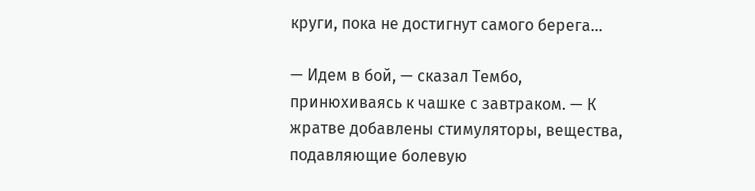круги, пока не достигнут самого берега…

— Идем в бой, — сказал Тембо, принюхиваясь к чашке с завтраком. — К жратве добавлены стимуляторы, вещества, подавляющие болевую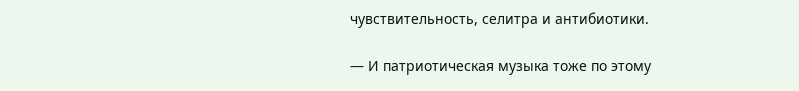чувствительность, селитра и антибиотики.

— И патриотическая музыка тоже по этому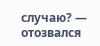случаю? — отозвался